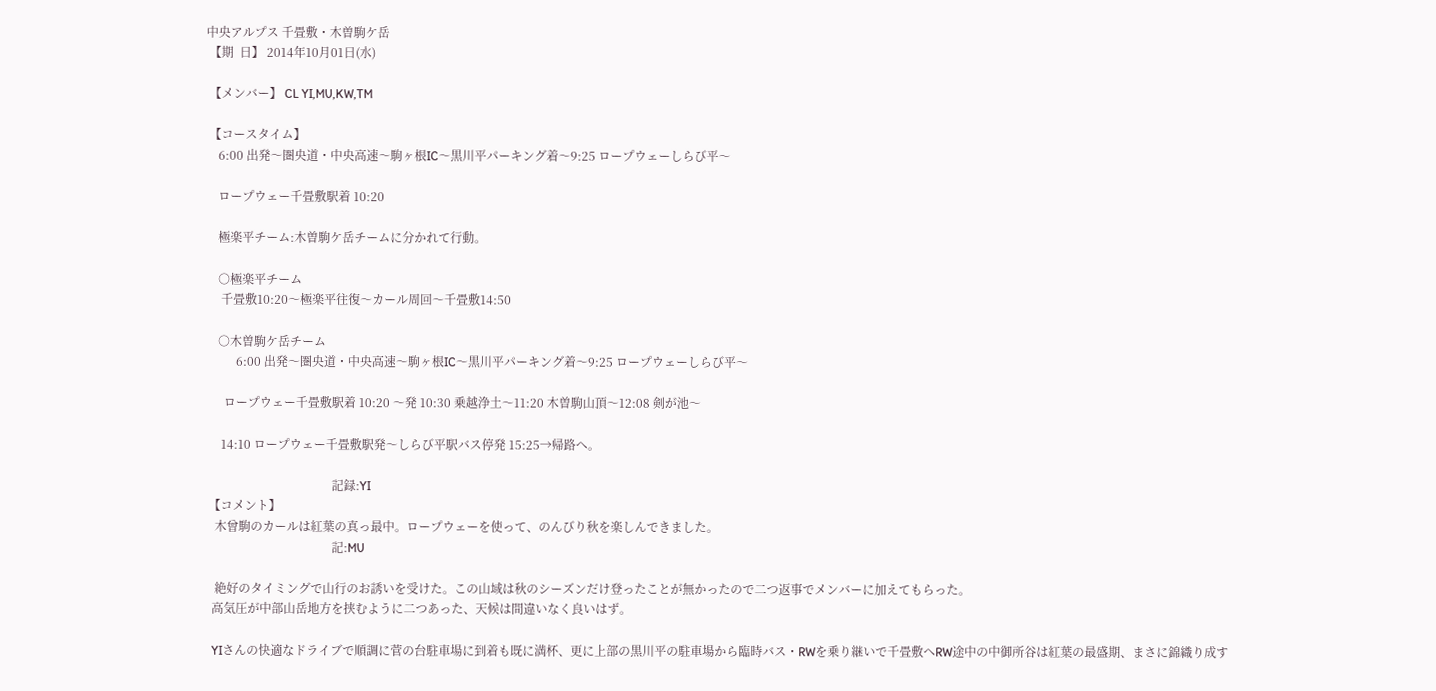中央アルプス 千畳敷・木曽駒ケ岳
 【期  日】 2014年10月01日(水)

 【メンバー】 CL YI,MU,KW,TM

 【コースタイム】
    6:00 出発〜圏央道・中央高速〜駒ヶ根IC〜黒川平パーキング着〜9:25 ロープウェーしらび平〜

    ロープウェー千畳敷駅着 10:20

    極楽平チーム:木曽駒ケ岳チームに分かれて行動。

    ○極楽平チーム
     千畳敷10:20〜極楽平往復〜カール周回〜千畳敷14:50

    ○木曽駒ケ岳チーム
          6:00 出発〜圏央道・中央高速〜駒ヶ根IC〜黒川平パーキング着〜9:25 ロープウェーしらび平〜

      ロープウェー千畳敷駅着 10:20 〜発 10:30 乗越浄土〜11:20 木曽駒山頂〜12:08 剣が池〜

     14:10 ロープウェー千畳敷駅発〜しらび平駅バス停発 15:25→帰路へ。

                                          記録:YI
 【コメント】
   木曾駒のカールは紅葉の真っ最中。ロープウェーを使って、のんびり秋を楽しんできました。
                                          記:MU

   絶好のタイミングで山行のお誘いを受けた。この山域は秋のシーズンだけ登ったことが無かったので二つ返事でメンバーに加えてもらった。
  高気圧が中部山岳地方を挟むように二つあった、天候は間違いなく良いはず。

  YIさんの快適なドライブで順調に菅の台駐車場に到着も既に満杯、更に上部の黒川平の駐車場から臨時バス・RWを乗り継いで千畳敷へRW途中の中御所谷は紅葉の最盛期、まさに錦織り成す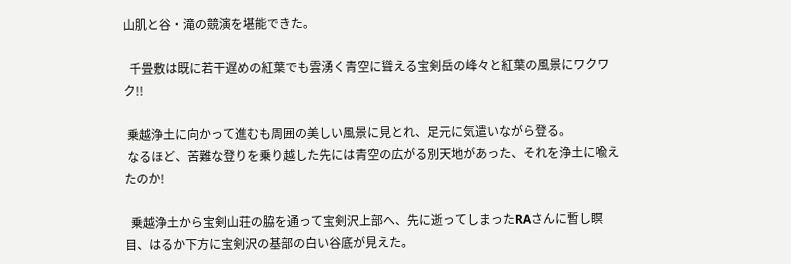山肌と谷・滝の競演を堪能できた。

  千畳敷は既に若干遅めの紅葉でも雲湧く青空に聳える宝剣岳の峰々と紅葉の風景にワクワク!!

 乗越浄土に向かって進むも周囲の美しい風景に見とれ、足元に気遣いながら登る。
 なるほど、苦難な登りを乗り越した先には青空の広がる別天地があった、それを浄土に喩えたのか!

  乗越浄土から宝剣山荘の脇を通って宝剣沢上部へ、先に逝ってしまったRAさんに暫し瞑目、はるか下方に宝剣沢の基部の白い谷底が見えた。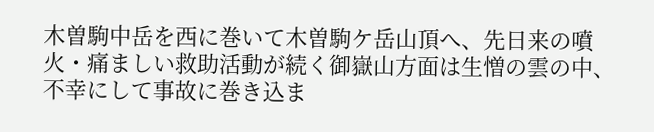木曽駒中岳を西に巻いて木曽駒ケ岳山頂へ、先日来の噴火・痛ましい救助活動が続く御嶽山方面は生憎の雲の中、不幸にして事故に巻き込ま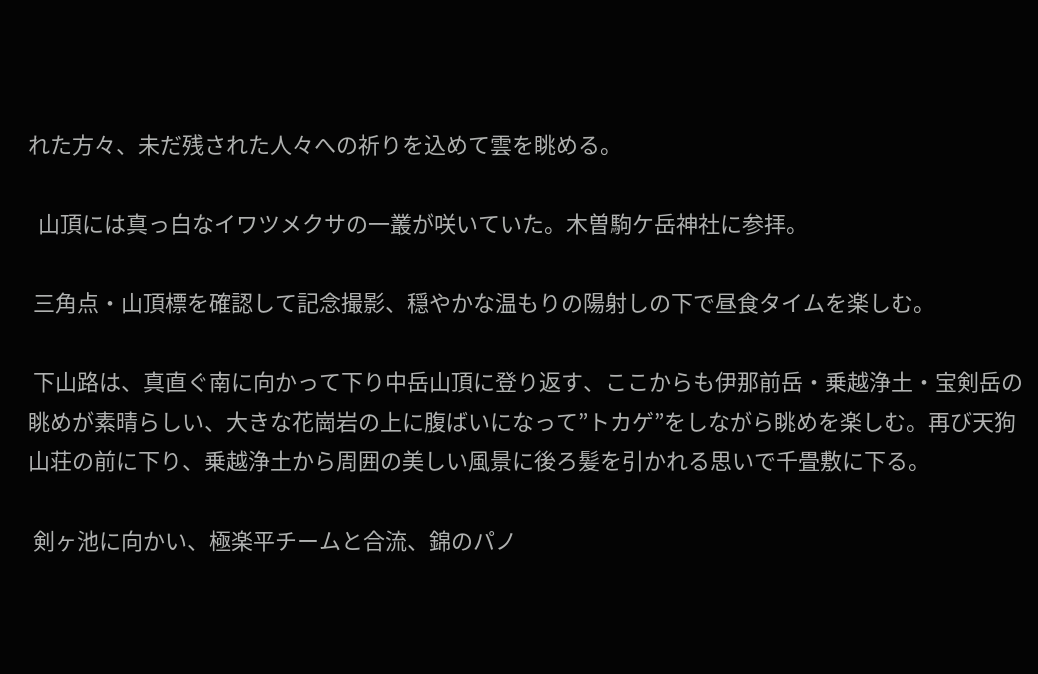れた方々、未だ残された人々への祈りを込めて雲を眺める。

  山頂には真っ白なイワツメクサの一叢が咲いていた。木曽駒ケ岳神社に参拝。

 三角点・山頂標を確認して記念撮影、穏やかな温もりの陽射しの下で昼食タイムを楽しむ。

 下山路は、真直ぐ南に向かって下り中岳山頂に登り返す、ここからも伊那前岳・乗越浄土・宝剣岳の眺めが素晴らしい、大きな花崗岩の上に腹ばいになって”トカゲ”をしながら眺めを楽しむ。再び天狗山荘の前に下り、乗越浄土から周囲の美しい風景に後ろ髪を引かれる思いで千畳敷に下る。

 剣ヶ池に向かい、極楽平チームと合流、錦のパノ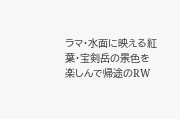ラマ・水面に映える紅葉・宝剣岳の景色を楽しんで帰途のRW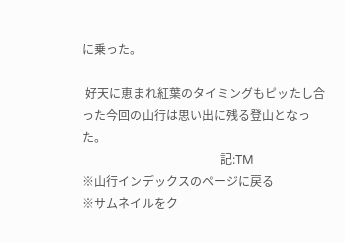に乗った。

 好天に恵まれ紅葉のタイミングもピッたし合った今回の山行は思い出に残る登山となった。
                                              記:TM
※山行インデックスのページに戻る
※サムネイルをク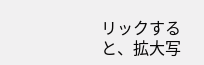リックすると、拡大写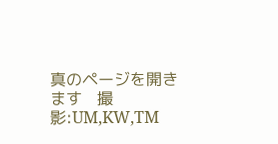真のページを開きます   撮影:UM,KW,TM